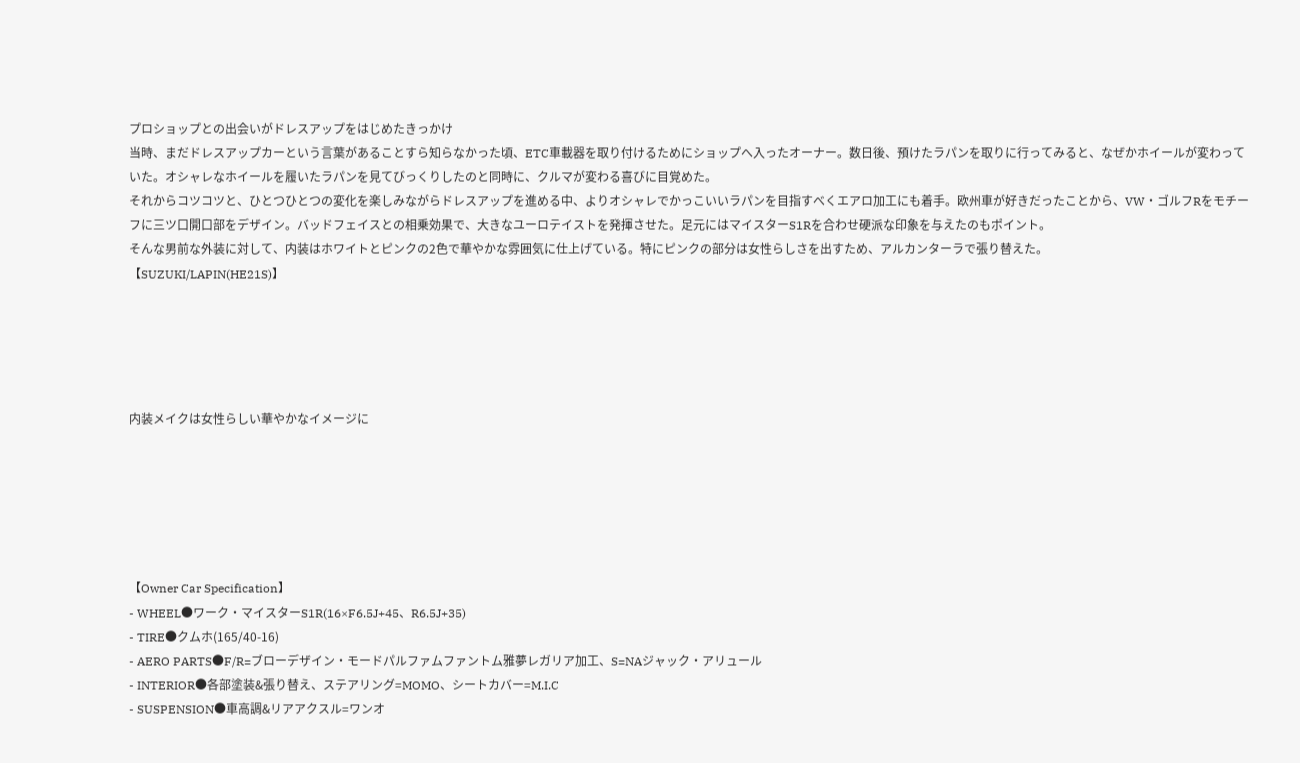プロショップとの出会いがドレスアップをはじめたきっかけ
当時、まだドレスアップカーという言葉があることすら知らなかった頃、ETC車載器を取り付けるためにショップへ入ったオーナー。数日後、預けたラパンを取りに行ってみると、なぜかホイールが変わっていた。オシャレなホイールを履いたラパンを見てびっくりしたのと同時に、クルマが変わる喜びに目覚めた。
それからコツコツと、ひとつひとつの変化を楽しみながらドレスアップを進める中、よりオシャレでかっこいいラパンを目指すべくエアロ加工にも着手。欧州車が好きだったことから、VW・ゴルフRをモチーフに三ツ口開口部をデザイン。バッドフェイスとの相乗効果で、大きなユーロテイストを発揮させた。足元にはマイスターS1Rを合わせ硬派な印象を与えたのもポイント。
そんな男前な外装に対して、内装はホワイトとピンクの2色で華やかな雰囲気に仕上げている。特にピンクの部分は女性らしさを出すため、アルカンターラで張り替えた。
【SUZUKI/LAPIN(HE21S)】





内装メイクは女性らしい華やかなイメージに






【Owner Car Specification】
- WHEEL●ワーク・マイスターS1R(16×F6.5J+45、R6.5J+35)
- TIRE●クムホ(165/40-16)
- AERO PARTS●F/R=ブローデザイン・モードパルファムファントム雅夢レガリア加工、S=NAジャック・アリュール
- INTERIOR●各部塗装&張り替え、ステアリング=MOMO、シートカバー=M.I.C
- SUSPENSION●車高調&リアアクスル=ワンオ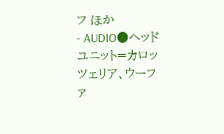フ ほか
- AUDIO●ヘッドユニット=カロッツェリア、ウーフ ァ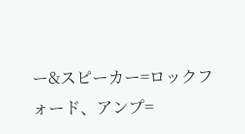ー&スピーカー=ロックフォード、アンプ=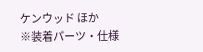ケンウッド ほか
※装着パーツ・仕様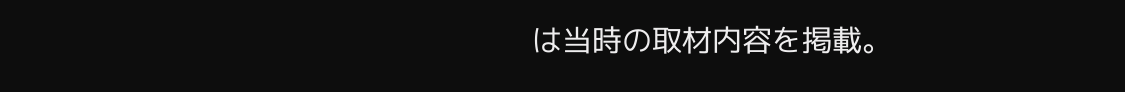は当時の取材内容を掲載。